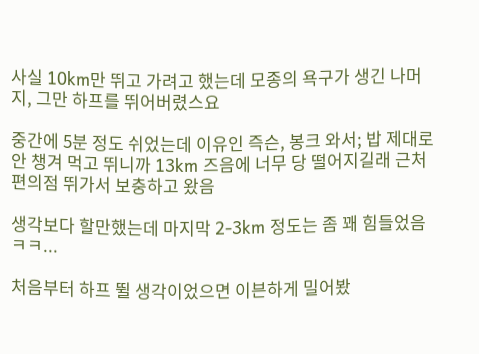사실 10km만 뛰고 가려고 했는데 모종의 욕구가 생긴 나머지, 그만 하프를 뛰어버렸스요

중간에 5분 정도 쉬었는데 이유인 즉슨, 봉크 와서; 밥 제대로 안 챙겨 먹고 뛰니까 13km 즈음에 너무 당 떨어지길래 근처 편의점 뛰가서 보충하고 왔음

생각보다 할만했는데 마지막 2-3km 정도는 좀 꽤 힘들었음ㅋㅋ...

처음부터 하프 뛸 생각이었으면 이븐하게 밀어봤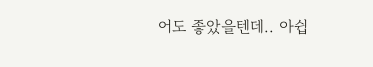어도 좋았을텐데.. 아쉽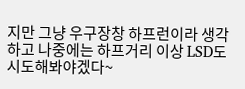지만 그냥 우구장창 하프런이라 생각하고 나중에는 하프거리 이상 LSD도 시도해봐야겠다~